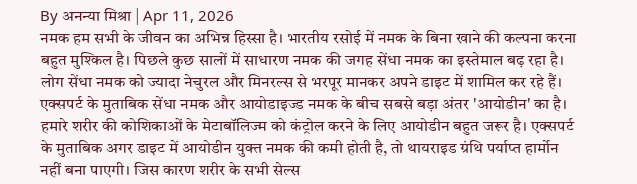By अनन्या मिश्रा | Apr 11, 2026
नमक हम सभी के जीवन का अभिन्न हिस्सा है। भारतीय रसोई में नमक के बिना खाने की कल्पना करना बहुत मुश्किल है। पिछले कुछ सालों में साधारण नमक की जगह सेंधा नमक का इस्तेमाल बढ़ रहा है। लोग सेंधा नमक को ज्यादा नेचुरल और मिनरल्स से भरपूर मानकर अपने डाइट में शामिल कर रहे हैं। एक्सपर्ट के मुताबिक सेंधा नमक और आयोडाइज्ड नमक के बीच सबसे बड़ा अंतर 'आयोडीन' का है।
हमारे शरीर की कोशिकाओं के मेटाबॉलिज्म को कंट्रोल करने के लिए आयोडीन बहुत जरूर है। एक्सपर्ट के मुताबिक अगर डाइट में आयोडीन युक्त नमक की कमी होती है, तो थायराइड ग्रंथि पर्याप्त हार्मोन नहीं बना पाएगी। जिस कारण शरीर के सभी सेल्स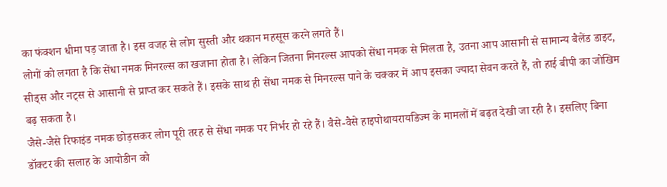का फंक्शन धीमा पड़ जाता है। इस वजह से लोग सुस्ती और थकान महसूस करने लगते हैं।
लोगों को लगता है कि सेंधा नमक मिनरल्स का खजाना होता है। लेकिन जितना मिनरल्स आपको सेंधा नमक से मिलता है, उतना आप आसानी से सामान्य बैलेंड डाइट, सीड्स और नट्स से आसानी से प्राप्त कर सकते हैं। इसके साथ ही सेंधा नमक से मिनरल्स पाने के चक्कर में आप इसका ज्यादा सेवन करते हैं, तो हाई बीपी का जोखिम बढ़ सकता है।
जैसे-जैसे रिफाइंड नमक छोड़सकर लोग पूरी तरह से सेंधा नमक पर निर्भर हो रहे हैं। वैसे-वैसे हाइपोथायरायडिज्म के मामलों में बढ़त देखी जा रही है। इसलिए बिना डॉक्टर की सलाह के आयोडीन को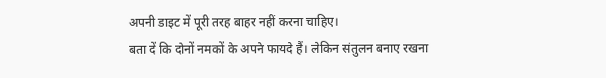अपनी डाइट में पूरी तरह बाहर नहीं करना चाहिए।
बता दें कि दोनों नमकों के अपने फायदे हैं। लेकिन संतुलन बनाए रखना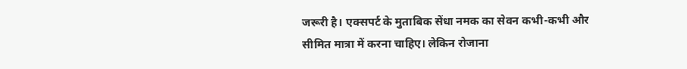जरूरी है। एक्सपर्ट के मुताबिक सेंधा नमक का सेवन कभी-कभी और सीमित मात्रा में करना चाहिए। लेकिन रोजाना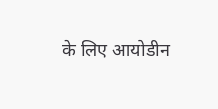के लिए आयोडीन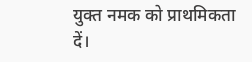युक्त नमक को प्राथमिकता दें।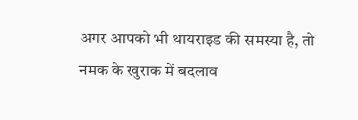अगर आपको भी थायराइड की समस्या है, तो नमक के खुराक में बदलाव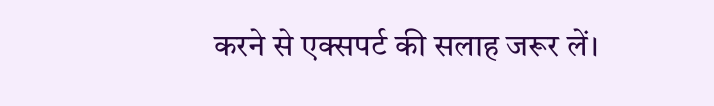करने से एक्सपर्ट की सलाह जरूर लें।